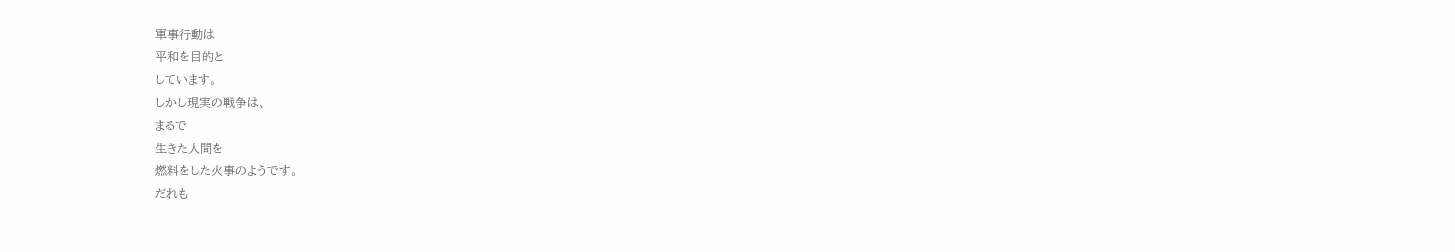軍事行動は
平和を目的と
しています。
しかし現実の戦争は、
まるで
生きた人間を
燃料をした火事のようです。
だれも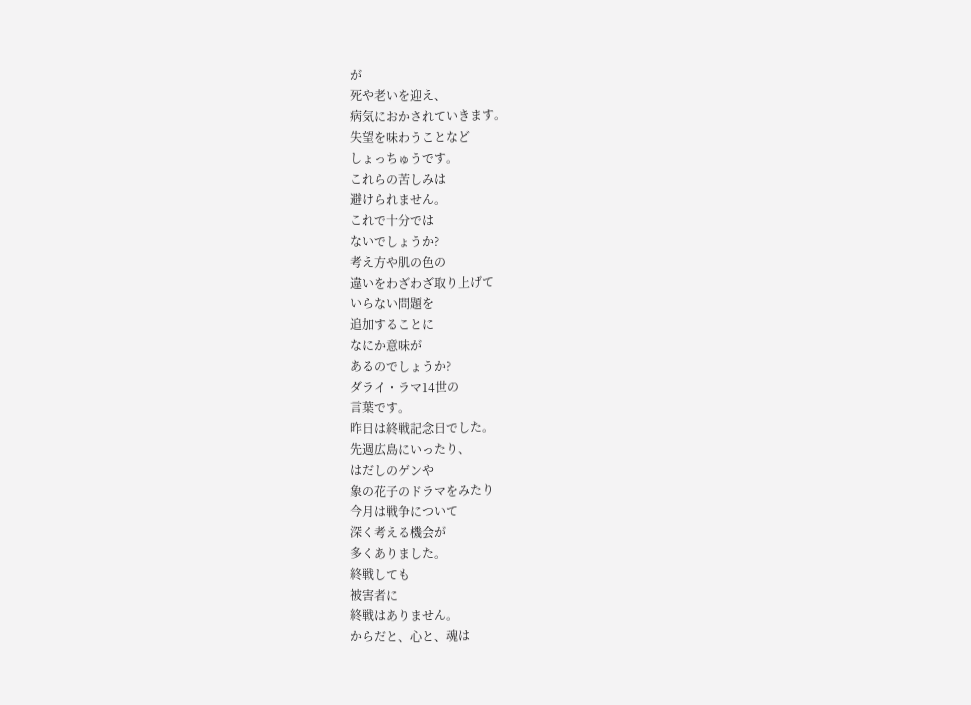が
死や老いを迎え、
病気におかされていきます。
失望を味わうことなど
しょっちゅうです。
これらの苦しみは
避けられません。
これで十分では
ないでしょうか?
考え方や肌の色の
違いをわざわざ取り上げて
いらない問題を
追加することに
なにか意味が
あるのでしょうか?
ダライ・ラマ14世の
言葉です。
昨日は終戦記念日でした。
先週広島にいったり、
はだしのゲンや
象の花子のドラマをみたり
今月は戦争について
深く考える機会が
多くありました。
終戦しても
被害者に
終戦はありません。
からだと、心と、魂は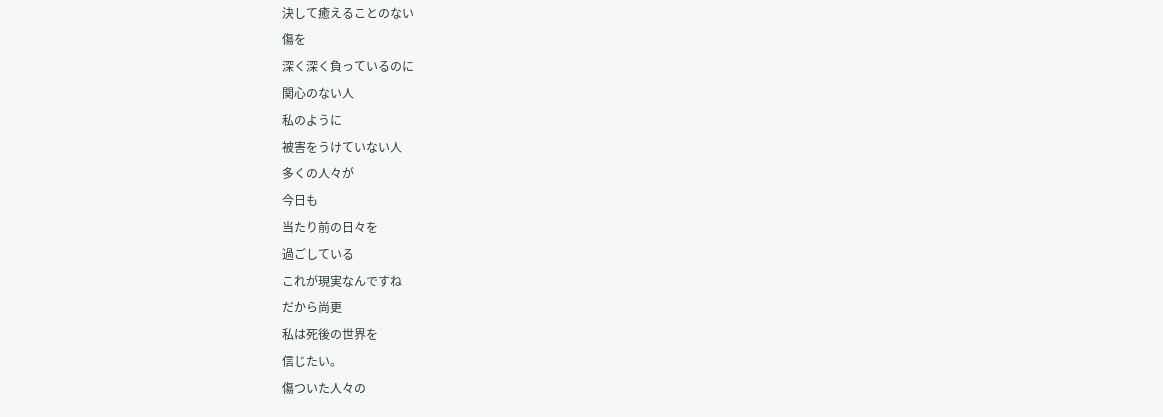決して癒えることのない
傷を
深く深く負っているのに
関心のない人
私のように
被害をうけていない人
多くの人々が
今日も
当たり前の日々を
過ごしている
これが現実なんですね
だから尚更
私は死後の世界を
信じたい。
傷ついた人々の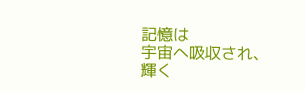記憶は
宇宙へ吸収され、
輝く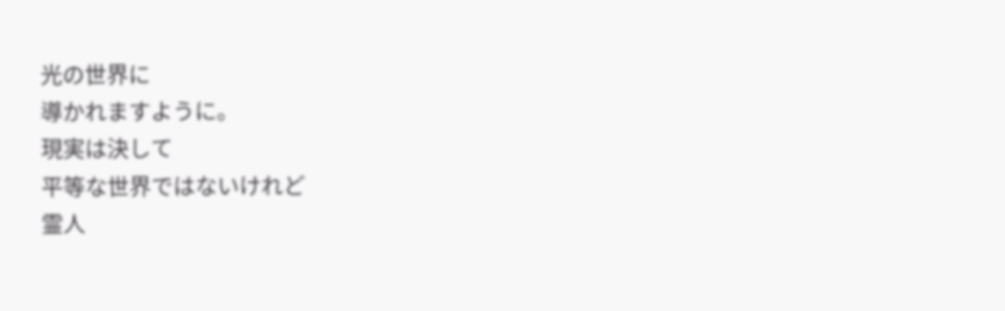光の世界に
導かれますように。
現実は決して
平等な世界ではないけれど
霊人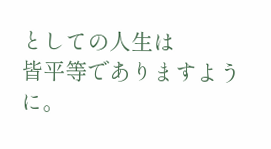としての人生は
皆平等でありますように。